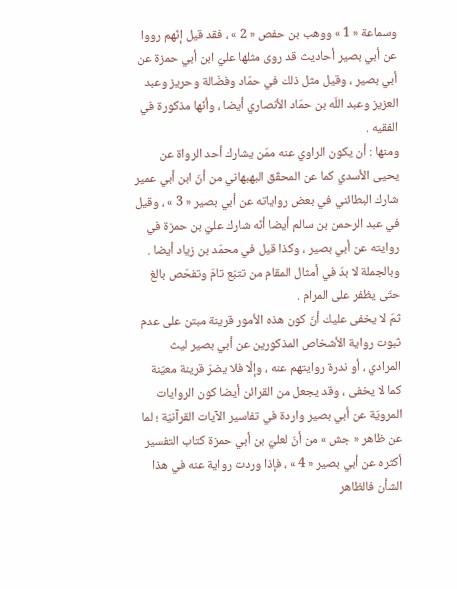وسماعة « 1 » ووهب بن حفص « 2 » ، فقد قيل إنّهم رووا عن أبي بصير أحاديث قد روى مثلها عليّ ابن أبي حمزة عن أبي بصير ، وقيل مثل ذلك في حمّاد وفضّالة وحريز وعبد العزيز وعبد اللّه بن حمّاد الأنصاري أيضا ، وأنّها مذكورة في الفقيه .
ومنها : أن يكون الراوي عنه ممّن يشارك أحد الرواة عن يحيى الأسدي كما عن المحقّق البهبهاني من أنّ ابن أبي عمير شارك البطائني في بعض رواياته عن أبي بصير « 3 » ، وقيل في عبد الرحمن بن سالم أيضا أنّه شارك عليّ بن حمزة في روايته عن أبي بصير ، وكذا قيل في محمّد بن زياد أيضا . وبالجملة لا بدّ في أمثال المقام من تتبّع تامّ وتفحّص بالغ حتّى يظفر على المرام .
ثمّ لا يخفى عليك أنّ كون هذه الأمور قرينة مبتن على عدم ثبوت رواية الأشخاص المذكورين عن أبي بصير ليث المرادي ، أو ندرة روايتهم عنه ، وإلّا فلا يضرّ قرينة معيّنة كما لا يخفى ، وقد يجعل من القرائن أيضا كون الروايات المرويّة عن أبي بصير واردة في تفاسير الآيات القرآنيّة ؛ لما عن ظاهر « جش » من أنّ لعليّ بن أبي حمزة كتاب التفسير أكثره عن أبي بصير « 4 » ، فإذا وردت رواية عنه في هذا الشأن فالظاهر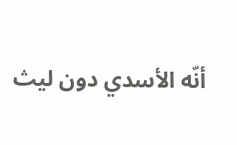أنّه الأسدي دون ليث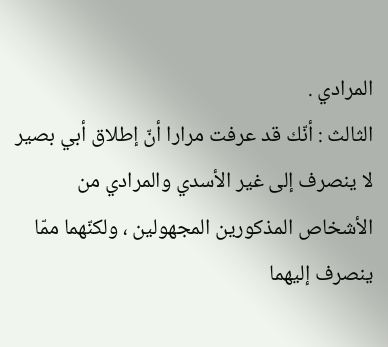المرادي .
الثالث : أنّك قد عرفت مرارا أنّ إطلاق أبي بصير لا ينصرف إلى غير الأسدي والمرادي من الأشخاص المذكورين المجهولين ، ولكنّهما ممّا ينصرف إليهما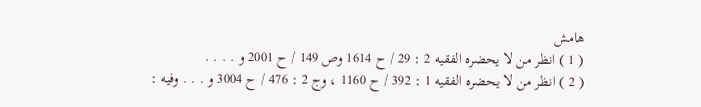هامش
( 1 ) انظر من لا يحضره الفقيه 2 : 29 / ح 1614 وص 149 / ح 2001 و . . . .
( 2 ) انظر من لا يحضره الفقيه 1 : 392 / ح 1160 ، وج 2 : 476 / ح 3004 و . . . وفيه :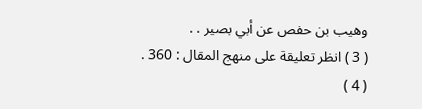وهيب بن حفص عن أبي بصير . .
( 3 ) انظر تعليقة على منهج المقال : 360 .
( 4 )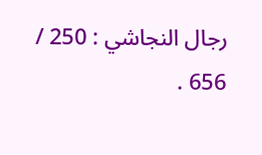رجال النجاشي : 250 / 656 .